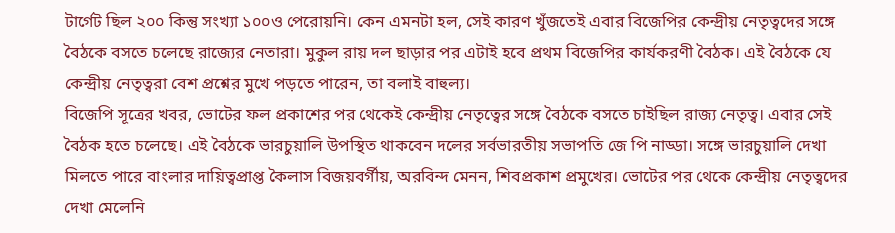টার্গেট ছিল ২০০ কিন্তু সংখ্যা ১০০ও পেরোয়নি। কেন এমনটা হল, সেই কারণ খুঁজতেই এবার বিজেপির কেন্দ্রীয় নেতৃত্বদের সঙ্গে বৈঠকে বসতে চলেছে রাজ্যের নেতারা। মুকুল রায় দল ছাড়ার পর এটাই হবে প্রথম বিজেপির কার্যকরণী বৈঠক। এই বৈঠকে যে কেন্দ্রীয় নেতৃত্বরা বেশ প্রশ্নের মুখে পড়তে পারেন, তা বলাই বাহুল্য।
বিজেপি সূত্রের খবর, ভোটের ফল প্রকাশের পর থেকেই কেন্দ্রীয় নেতৃত্বের সঙ্গে বৈঠকে বসতে চাইছিল রাজ্য নেতৃত্ব। এবার সেই বৈঠক হতে চলেছে। এই বৈঠকে ভারচুয়ালি উপস্থিত থাকবেন দলের সর্বভারতীয় সভাপতি জে পি নাড্ডা। সঙ্গে ভারচুয়ালি দেখা মিলতে পারে বাংলার দায়িত্বপ্রাপ্ত কৈলাস বিজয়বর্গীয়, অরবিন্দ মেনন, শিবপ্রকাশ প্রমুখের। ভোটের পর থেকে কেন্দ্রীয় নেতৃত্বদের দেখা মেলেনি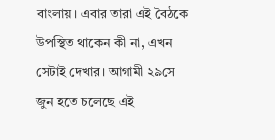বাংলায়। এবার তারা এই বৈঠকে উপস্থিত থাকেন কী না, এখন সেটাই দেখার। আগামী ২৯সে জুন হতে চলেছে এই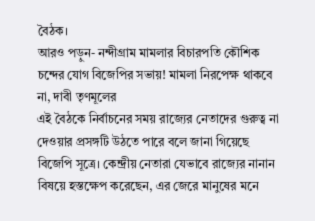বৈঠক।
আরও পড়ুন- নন্দীগ্রাম মামলার বিচারপতি কৌশিক চন্দের যোগ বিজেপির সভায়! মামলা নিরপেক্ষ থাকবে না, দাবী তৃণমূলের
এই বৈঠকে নির্বাচনের সময় রাজ্যের নেতাদের গুরুত্ব না দেওয়ার প্রসঙ্গটি উঠতে পারে বলে জানা গিয়েছে বিজেপি সূত্রে। কেন্দ্রীয় নেতারা যেভাবে রাজ্যের নানান বিষয়ে হস্তক্ষেপ করেছেন, এর জেরে মানুষের মনে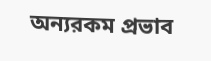অন্যরকম প্রভাব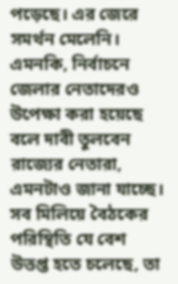পড়েছে। এর জেরে সমর্থন মেলেনি। এমনকি, নির্বাচনে জেলার নেতাদেরও উপেক্ষা করা হয়েছে বলে দাবী তুলবেন রাজ্যের নেতারা, এমনটাও জানা যাচ্ছে। সব মিলিয়ে বৈঠকের পরিস্থিতি যে বেশ উত্তপ্ত হতে চলেছে, তা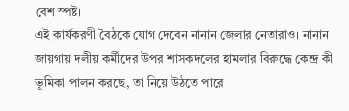বেশ স্পষ্ট।
এই কার্যকরণী বৈঠকে যোগ দেবেন নানান জেলার নেতারাও। নানান জায়গায় দলীয় কর্মীদের উপর শাসকদলের হামলার বিরুদ্ধে কেন্দ্র কী ভূমিকা পালন করছে, তা নিয়ে উঠতে পারে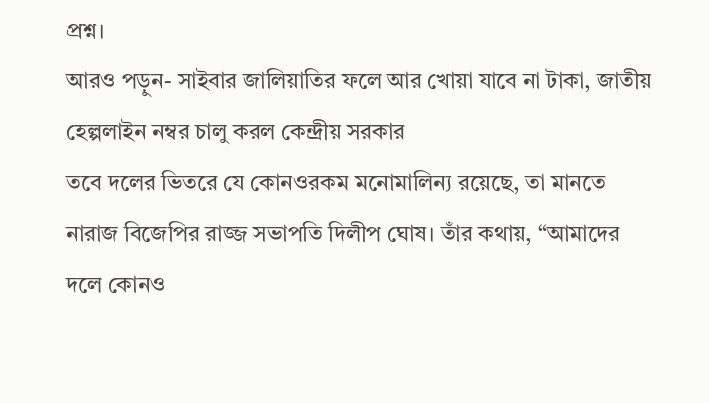প্রশ্ন।
আরও পড়ুন- সাইবার জালিয়াতির ফলে আর খোয়া যাবে না টাকা, জাতীয় হেল্পলাইন নম্বর চালু করল কেন্দ্রীয় সরকার
তবে দলের ভিতরে যে কোনওরকম মনোমালিন্য রয়েছে, তা মানতে নারাজ বিজেপির রাজ্জ সভাপতি দিলীপ ঘোষ। তাঁর কথায়, “আমাদের দলে কোনও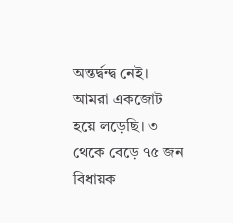অন্তর্দ্বন্দ্ব নেই। আমরা একজোট হয়ে লড়েছি। ৩ থেকে বেড়ে ৭৫ জন বিধায়ক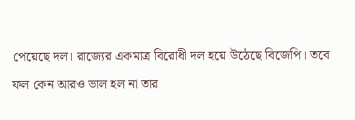পেয়েছে দল। রাজ্যের একমাত্র বিরোধী দল হয়ে উঠেছে বিজেপি। তবে ফল কেন আরও ভাল হল না তার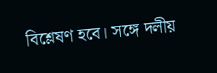বিশ্লেষণ হবে। সঙ্গে দলীয়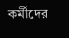কর্মীদের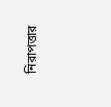নিরাপত্তার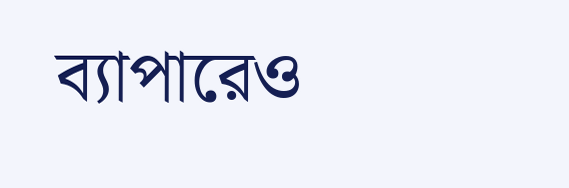ব্যাপারেও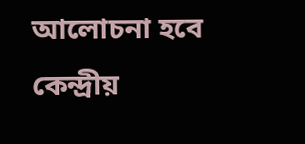আলোচনা হবে কেন্দ্রীয়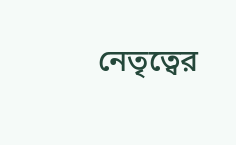নেতৃত্বের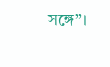সঙ্গে”।